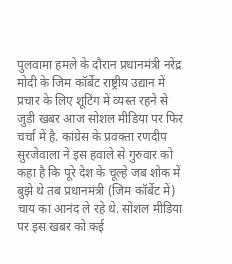पुलवामा हमले के दौरान प्रधानमंत्री नरेंद्र मोदी के जिम कॉर्बेट राष्ट्रीय उद्यान में प्रचार के लिए शूटिंग में व्यस्त रहने से जुड़ी खबर आज सोशल मीडिया पर फिर चर्चा में है. कांग्रेस के प्रवक्ता रणदीप सुरजेवाला ने इस हवाले से गुरुवार को कहा है कि पूरे देश के चूल्हे जब शोक में बुझे थे तब प्रधानमंत्री (जिम कॉर्बेट में) चाय का आनंद ले रहे थे. सोशल मीडिया पर इस खबर को कई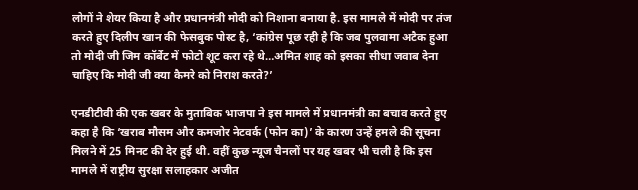लोगों ने शेयर किया है और प्रधानमंत्री मोदी को निशाना बनाया है. इस मामले में मोदी पर तंज करते हुए दिलीप खान की फेसबुक पोस्ट है, ‘कांग्रेस पूछ रही है कि जब पुलवामा अटैक हुआ तो मोदी जी जिम कॉर्बेट में फोटो शूट करा रहे थे…अमित शाह को इसका सीधा जवाब देना चाहिए कि मोदी जी क्या कैमरे को निराश करते?’

एनडीटीवी की एक खबर के मुताबिक भाजपा ने इस मामले में प्रधानमंत्री का बचाव करते हुए कहा है कि ‘खराब मौसम और कमजोर नेटवर्क (फोन का)’ के कारण उन्हें हमले की सूचना मिलने में 25 मिनट की देर हुई थी. वहीं कुछ न्यूज चैनलों पर यह खबर भी चली है कि इस मामले में राष्ट्रीय सुरक्षा सलाहकार अजीत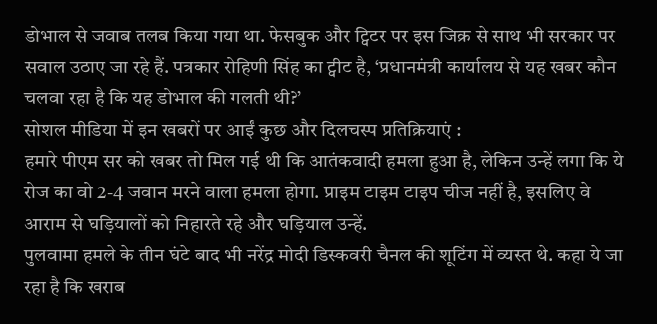डोभाल से जवाब तलब किया गया था. फेसबुक और ट्विटर पर इस जिक्र से साथ भी सरकार पर सवाल उठाए जा रहे हैं. पत्रकार रोहिणी सिंह का ट्वीट है, ‘प्रधानमंत्री कार्यालय से यह खबर कौन चलवा रहा है कि यह डोभाल की गलती थी?’
सोशल मीडिया में इन खबरों पर आईं कुछ और दिलचस्प प्रतिक्रियाएं :
हमारे पीएम सर को खबर तो मिल गई थी कि आतंकवादी हमला हुआ है, लेकिन उन्हें लगा कि ये रोज का वो 2-4 जवान मरने वाला हमला होगा. प्राइम टाइम टाइप चीज नहीं है, इसलिए वे आराम से घड़ियालों को निहारते रहे और घड़ियाल उन्हें.
पुलवामा हमले के तीन घंटे बाद भी नरेंद्र मोदी डिस्कवरी चैनल की शूटिंग में व्यस्त थे. कहा ये जा रहा है कि खराब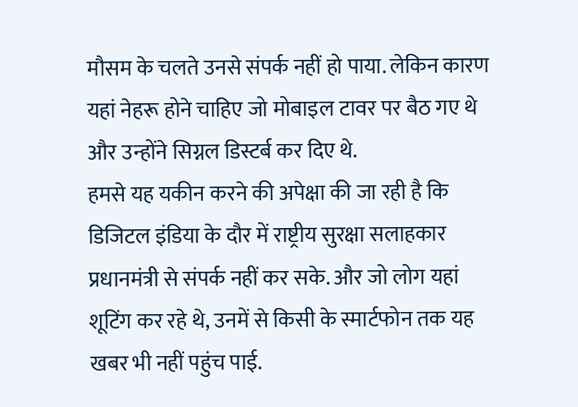मौसम के चलते उनसे संपर्क नहीं हो पाया. लेकिन कारण यहां नेहरू होने चाहिए जो मोबाइल टावर पर बैठ गए थे और उन्होंने सिग्नल डिस्टर्ब कर दिए थे.
हमसे यह यकीन करने की अपेक्षा की जा रही है कि डिजिटल इंडिया के दौर में राष्ट्रीय सुरक्षा सलाहकार प्रधानमंत्री से संपर्क नहीं कर सके. और जो लोग यहां शूटिंग कर रहे थे, उनमें से किसी के स्मार्टफोन तक यह खबर भी नहीं पहुंच पाई.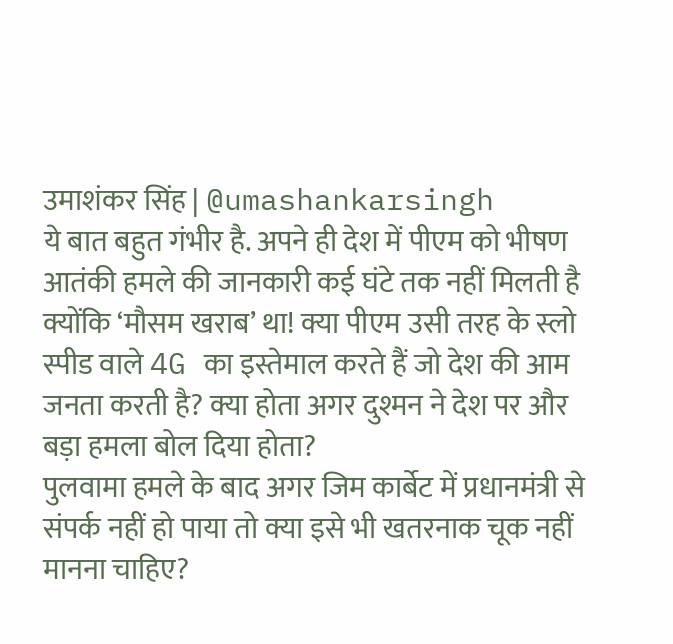उमाशंकर सिंह | @umashankarsingh
ये बात बहुत गंभीर है. अपने ही देश में पीएम को भीषण आतंकी हमले की जानकारी कई घंटे तक नहीं मिलती है क्योंकि ‘मौसम खराब’ था! क्या पीएम उसी तरह के स्लो स्पीड वाले 4G का इस्तेमाल करते हैं जो देश की आम जनता करती है? क्या होता अगर दुश्मन ने देश पर और बड़ा हमला बोल दिया होता?
पुलवामा हमले के बाद अगर जिम कार्बेट में प्रधानमंत्री से संपर्क नहीं हो पाया तो क्या इसे भी खतरनाक चूक नहीं मानना चाहिए?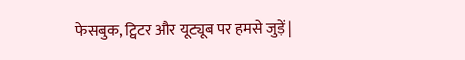फेसबुक, ट्विटर और यूट्यूब पर हमसे जुड़ें |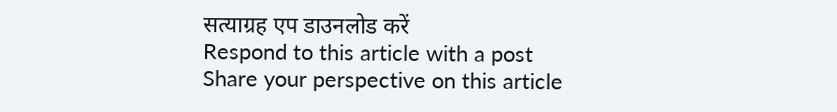सत्याग्रह एप डाउनलोड करें
Respond to this article with a post
Share your perspective on this article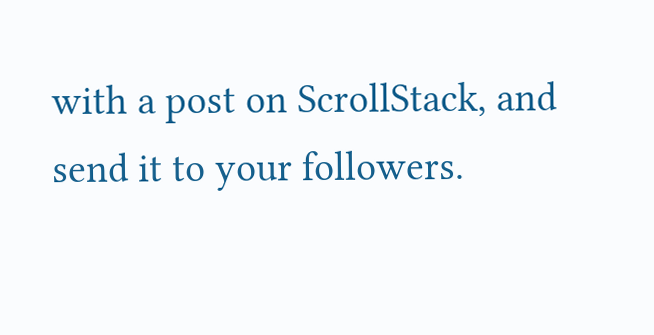with a post on ScrollStack, and send it to your followers.